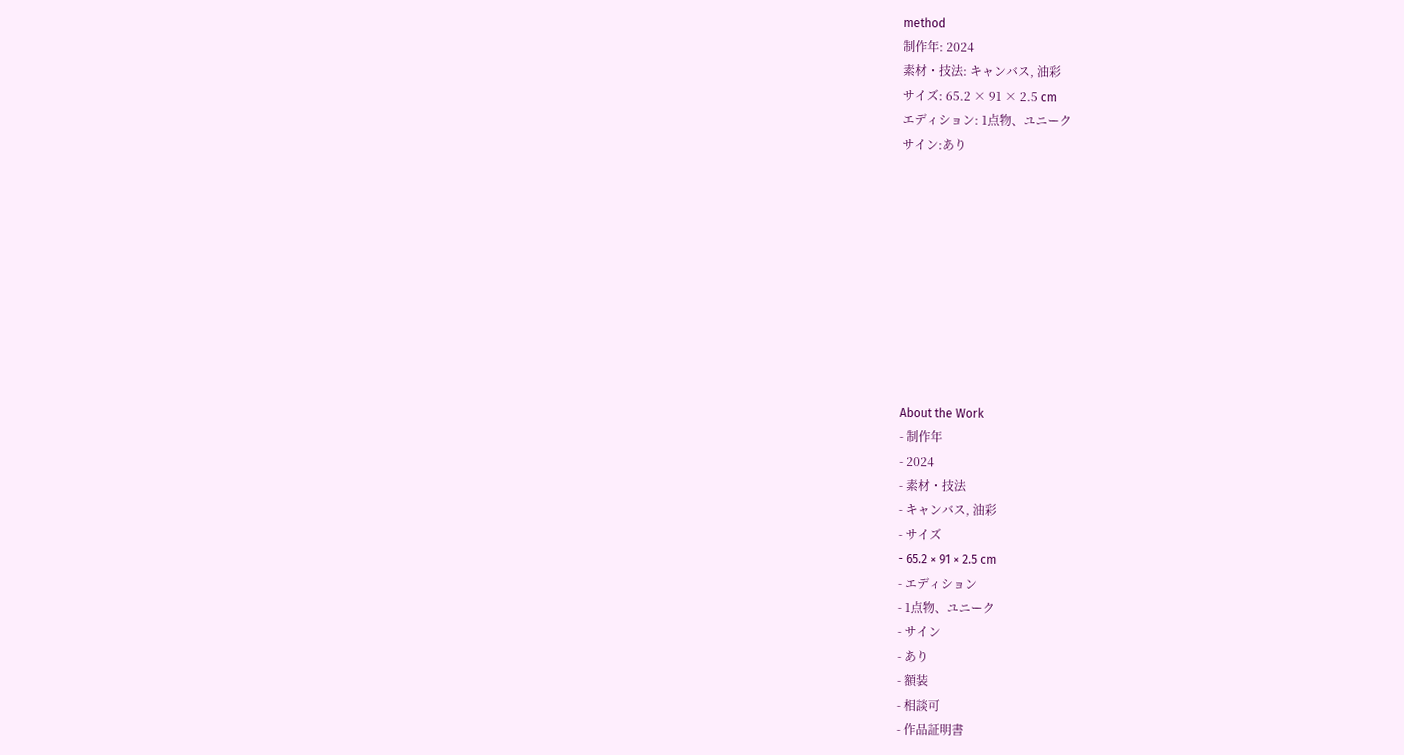method
制作年: 2024
素材・技法: キャンバス, 油彩
サイズ: 65.2 × 91 × 2.5 cm
エディション: 1点物、ユニーク
サイン:あり










About the Work
- 制作年
- 2024
- 素材・技法
- キャンバス, 油彩
- サイズ
- 65.2 × 91 × 2.5 cm
- エディション
- 1点物、ユニーク
- サイン
- あり
- 額装
- 相談可
- 作品証明書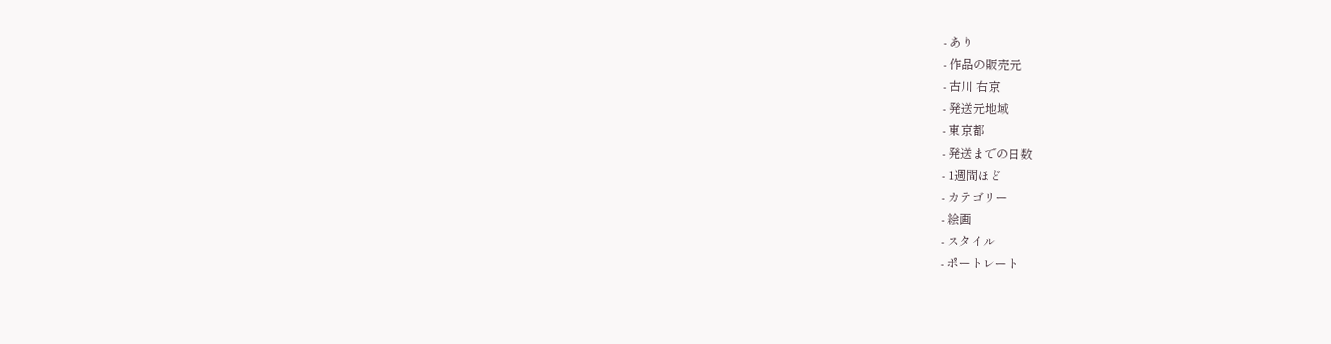- あり
- 作品の販売元
- 古川 右京
- 発送元地域
- 東京都
- 発送までの日数
- 1週間ほど
- カテゴリー
- 絵画
- スタイル
- ポートレート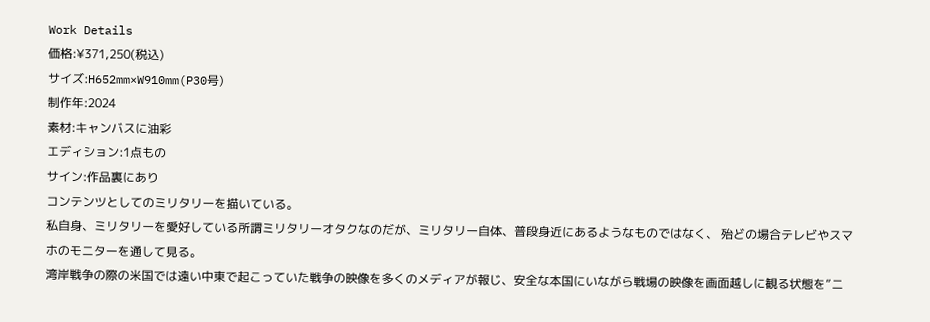Work Details
価格:¥371,250(税込)
サイズ:H652mm×W910mm(P30号)
制作年:2024
素材:キャンバスに油彩
エディション:1点もの
サイン:作品裏にあり
コンテンツとしてのミリタリーを描いている。
私自身、ミリタリーを愛好している所謂ミリタリーオタクなのだが、ミリタリー自体、普段身近にあるようなものではなく、 殆どの場合テレビやスマホのモニターを通して見る。
湾岸戦争の際の米国では遠い中東で起こっていた戦争の映像を多くのメディアが報じ、安全な本国にいながら戦場の映像を画面越しに観る状態を”ニ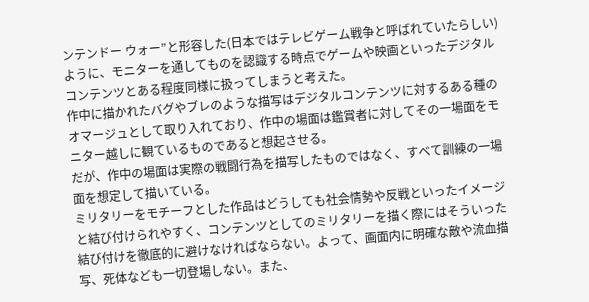ンテンドー ウォー”と形容した(日本ではテレビゲーム戦争と呼ばれていたらしい)ように、モニターを通してものを認識する時点でゲームや映画といったデジタルコンテンツとある程度同様に扱ってしまうと考えた。
作中に描かれたバグやブレのような描写はデジタルコンテンツに対するある種のオマージュとして取り入れており、作中の場面は鑑賞者に対してその一場面をモニター越しに観ているものであると想起させる。
だが、作中の場面は実際の戦闘行為を描写したものではなく、すべて訓練の一場面を想定して描いている。
ミリタリーをモチーフとした作品はどうしても社会情勢や反戦といったイメージと結び付けられやすく、コンテンツとしてのミリタリーを描く際にはそういった結び付けを徹底的に避けなければならない。よって、画面内に明確な敵や流血描写、死体なども一切登場しない。また、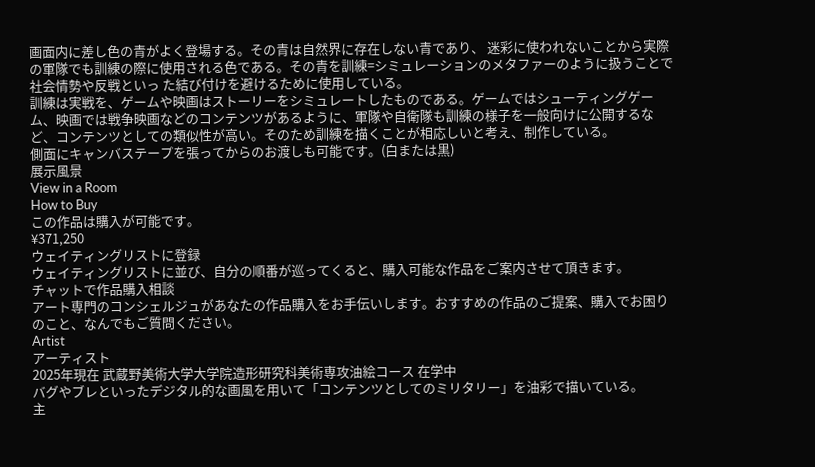画面内に差し色の青がよく登場する。その青は自然界に存在しない青であり、 迷彩に使われないことから実際の軍隊でも訓練の際に使用される色である。その青を訓練=シミュレーションのメタファーのように扱うことで社会情勢や反戦といっ た結び付けを避けるために使用している。
訓練は実戦を、ゲームや映画はストーリーをシミュレートしたものである。ゲームではシューティングゲーム、映画では戦争映画などのコンテンツがあるように、軍隊や自衛隊も訓練の様子を一般向けに公開するなど、コンテンツとしての類似性が高い。そのため訓練を描くことが相応しいと考え、制作している。
側面にキャンバステープを張ってからのお渡しも可能です。(白または黒)
展示風景
View in a Room
How to Buy
この作品は購入が可能です。
¥371,250
ウェイティングリストに登録
ウェイティングリストに並び、自分の順番が巡ってくると、購入可能な作品をご案内させて頂きます。
チャットで作品購入相談
アート専門のコンシェルジュがあなたの作品購入をお手伝いします。おすすめの作品のご提案、購入でお困りのこと、なんでもご質問ください。
Artist
アーティスト
2025年現在 武蔵野美術大学大学院造形研究科美術専攻油絵コース 在学中
バグやブレといったデジタル的な画風を用いて「コンテンツとしてのミリタリー」を油彩で描いている。
主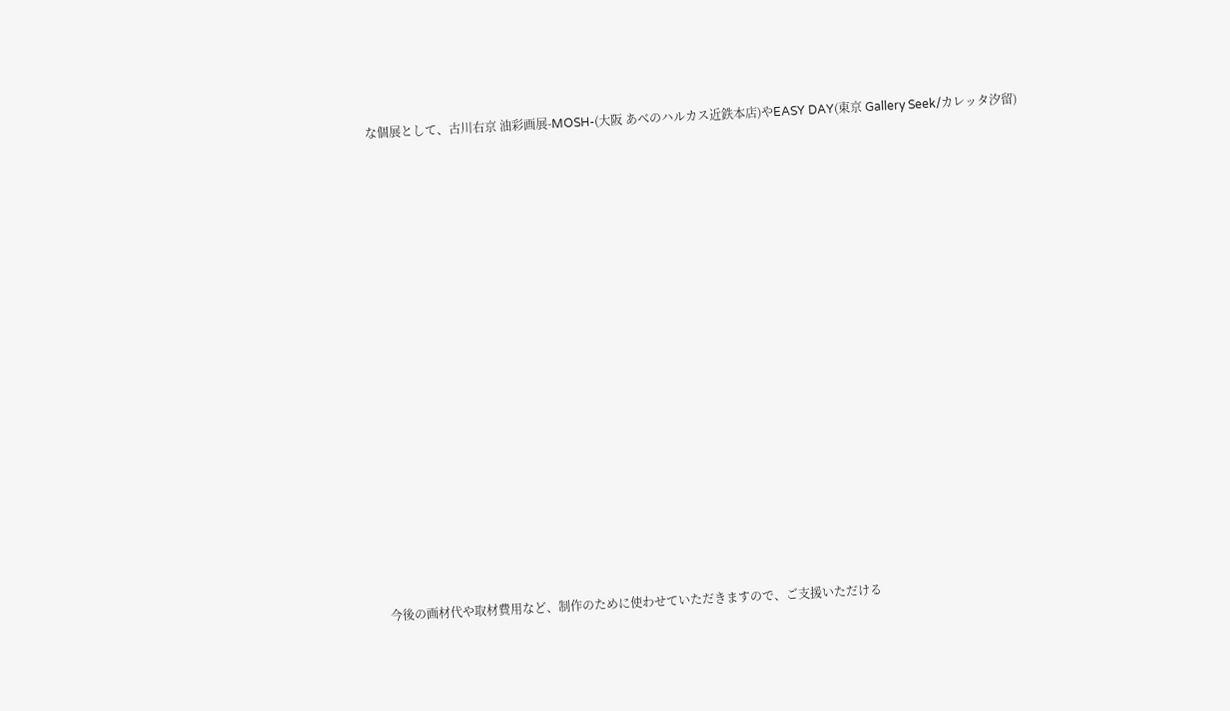な個展として、古川右京 油彩画展-MOSH-(大阪 あべのハルカス近鉄本店)やEASY DAY(東京 Gallery Seek/カレッタ汐留)




















今後の画材代や取材費用など、制作のために使わせていただきますので、ご支援いただける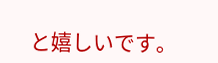と嬉しいです。